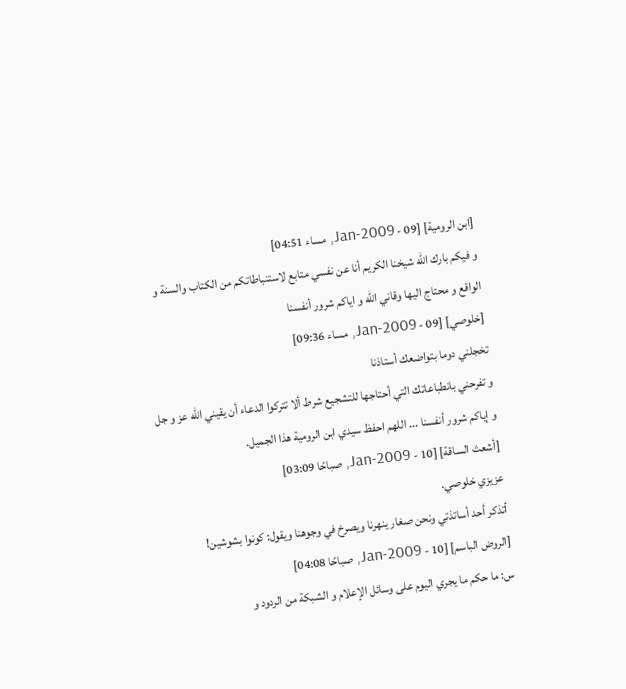[ابن الرومية] [09 - Jan-2009, مساء 04:51]
و فيكم بارك الله شيخنا الكريم أنا عن نفسي متابع لاستنباطاتكم من الكتاب والسنة و الواقع و محتاج اليها وقاني الله و اياكم شرور أنفسنا
[خلوصي] [09 - Jan-2009, مساء 09:36]
تخجلني دوما بتواضعك أستاذنا
و تفرحني بانطباعاتك التي أحتاجها للتشجيع شرط ألا تتركوا الدعاء أن يقيني الله عز و جل و إياكم شرور أنفسنا ... اللهم احفظ سيدي ابن الرومية هذا الجميل.
[أشعث الساقة] [10 - Jan-2009, صباحًا 03:09]
عزيزي خلوصي.
أتذكر أحد أساتذتي ونحن صغار ينهرنا ويصرخ في وجوهنا ويقول: كونوا بشوشين!
[الروض الباسم] [10 - Jan-2009, صباحًا 04:08]
س: ما حكم ما يجري اليوم على وسائل الإعلام و الشبكة من الردود و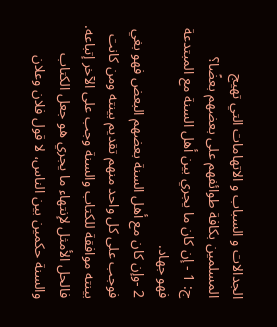الجدالات و السباب و الاتهامات التي تهيج المسلمين بكافة طوائفهم على بعضهم بعضًا؟
ج: 1 - إن كان ما يجري بين أهل السنة مع المبتدعة فهو جهاد.
2 -وإن كان مع أهل السنة بعضهم البعض فهو بغي فوجب على كل واحد منهم تقديم بينته ومن كانت بينته موافقة للكتاب والسنة وجب على الآخر إتباعه.
فالحل الأمثل لإنتهاء ما يجري هو جعل الكتاب والسنة حكمين بين الناس، لا قول فلان وعلان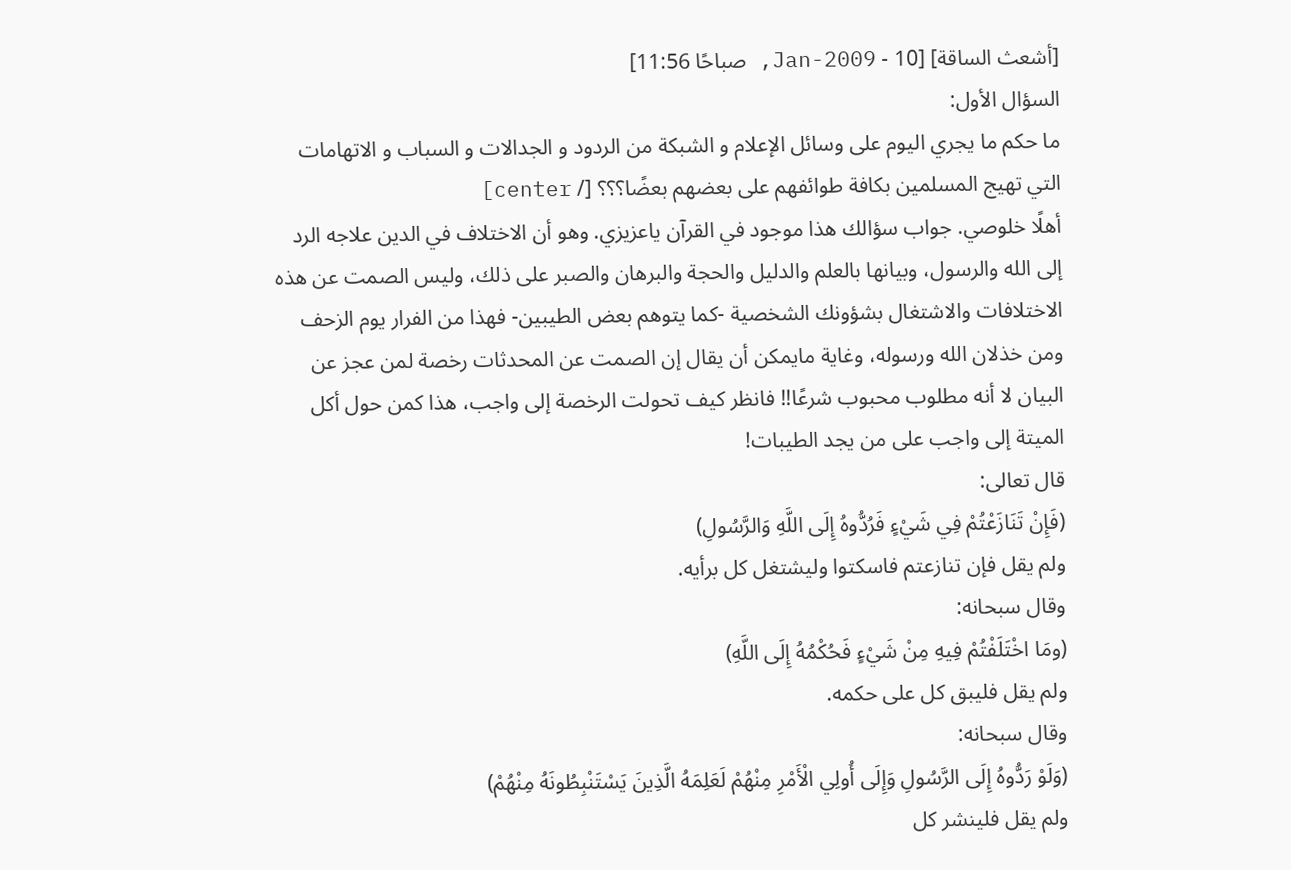[أشعث الساقة] [10 - Jan-2009, صباحًا 11:56]
السؤال الأول:
ما حكم ما يجري اليوم على وسائل الإعلام و الشبكة من الردود و الجدالات و السباب و الاتهامات التي تهيج المسلمين بكافة طوائفهم على بعضهم بعضًا؟؟؟ [/ center]
أهلًا خلوصي. جواب سؤالك هذا موجود في القرآن ياعزيزي. وهو أن الاختلاف في الدين علاجه الرد إلى الله والرسول، وبيانها بالعلم والدليل والحجة والبرهان والصبر على ذلك، وليس الصمت عن هذه الاختلافات والاشتغال بشؤونك الشخصية -كما يتوهم بعض الطيبين- فهذا من الفرار يوم الزحف ومن خذلان الله ورسوله، وغاية مايمكن أن يقال إن الصمت عن المحدثات رخصة لمن عجز عن البيان لا أنه مطلوب محبوب شرعًا!! فانظر كيف تحولت الرخصة إلى واجب، هذا كمن حول أكل الميتة إلى واجب على من يجد الطيبات!
قال تعالى:
(فَإِنْ تَنَازَعْتُمْ فِي شَيْءٍ فَرُدُّوهُ إِلَى اللَّهِ وَالرَّسُولِ)
ولم يقل فإن تنازعتم فاسكتوا وليشتغل كل برأيه.
وقال سبحانه:
(ومَا اخْتَلَفْتُمْ فِيهِ مِنْ شَيْءٍ فَحُكْمُهُ إِلَى اللَّهِ)
ولم يقل فليبق كل على حكمه.
وقال سبحانه:
(وَلَوْ رَدُّوهُ إِلَى الرَّسُولِ وَإِلَى أُولِي الْأَمْرِ مِنْهُمْ لَعَلِمَهُ الَّذِينَ يَسْتَنْبِطُونَهُ مِنْهُمْ)
ولم يقل فلينشر كل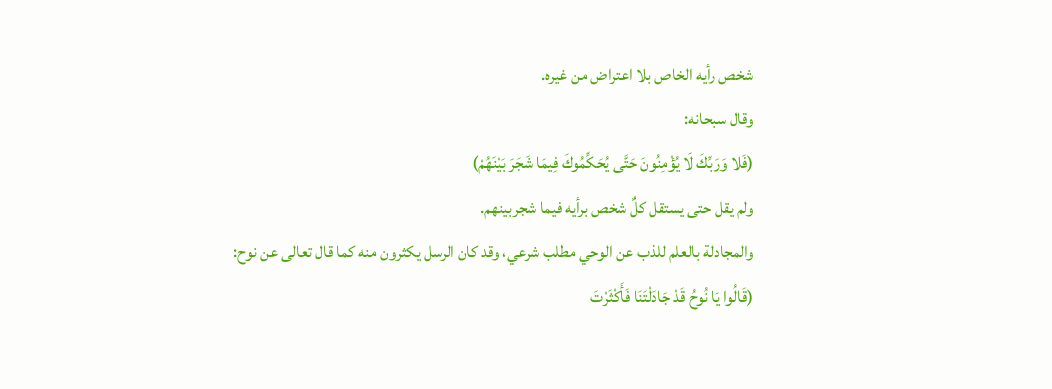شخص رأيه الخاص بلا اعتراض من غيره.
وقال سبحانه:
(فَلا وَرَبِّكَ لَا يُؤْمِنُونَ حَتَّى يُحَكِّمُوكَ فِيمَا شَجَرَ بَيْنَهُمْ)
ولم يقل حتى يستقل كلٌ شخص برأيه فيما شجربينهم.
والمجادلة بالعلم للذب عن الوحي مطلب شرعي، وقد كان الرسل يكثرون منه كما قال تعالى عن نوح:
(قَالُوا يَا نُوحُ قَدْ جَادَلْتَنَا فَأَكْثَرْتَ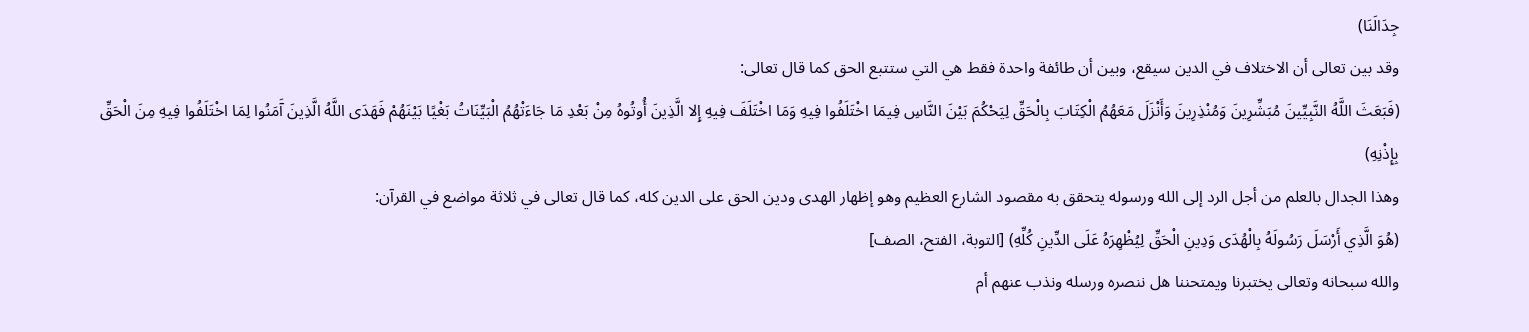جِدَالَنَا)
وقد بين تعالى أن الاختلاف في الدين سيقع، وبين أن طائفة واحدة فقط هي التي ستتبع الحق كما قال تعالى:
(فَبَعَثَ اللَّهُ النَّبِيِّينَ مُبَشِّرِينَ وَمُنْذِرِينَ وَأَنْزَلَ مَعَهُمُ الْكِتَابَ بِالْحَقِّ لِيَحْكُمَ بَيْنَ النَّاسِ فِيمَا اخْتَلَفُوا فِيهِ وَمَا اخْتَلَفَ فِيهِ إِلا الَّذِينَ أُوتُوهُ مِنْ بَعْدِ مَا جَاءَتْهُمُ الْبَيِّنَاتُ بَغْيًا بَيْنَهُمْ فَهَدَى اللَّهُ الَّذِينَ آَمَنُوا لِمَا اخْتَلَفُوا فِيهِ مِنَ الْحَقِّ بِإِذْنِهِ)
وهذا الجدال بالعلم من أجل الرد إلى الله ورسوله يتحقق به مقصود الشارع العظيم وهو إظهار الهدى ودين الحق على الدين كله، كما قال تعالى في ثلاثة مواضع في القرآن:
(هُوَ الَّذِي أَرْسَلَ رَسُولَهُ بِالْهُدَى وَدِينِ الْحَقِّ لِيُظْهِرَهُ عَلَى الدِّينِ كُلِّهِ) [التوبة، الفتح، الصف]
والله سبحانه وتعالى يختبرنا ويمتحننا هل ننصره ورسله ونذب عنهم أم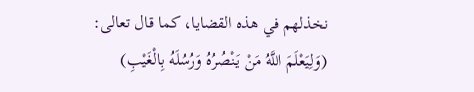نخذلهم في هذه القضايا، كما قال تعالى:
(وَلِيَعْلَمَ اللَّهُ مَنْ يَنْصُرُهُ وَرُسُلَهُ بِالْغَيْبِ)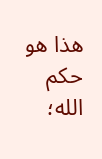هذا هو حكم الله؛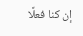إن كنا فعلًا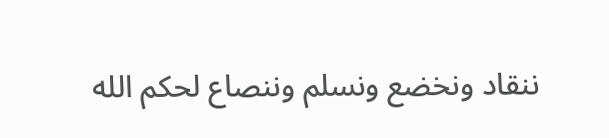ننقاد ونخضع ونسلم وننصاع لحكم الله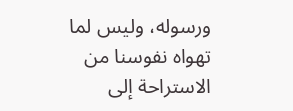ورسوله، وليس لما تهواه نفوسنا من الاستراحة إلى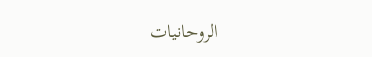الروحانيات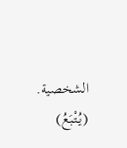الشخصية.
(يُتْبَعُ)